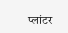प्लांटर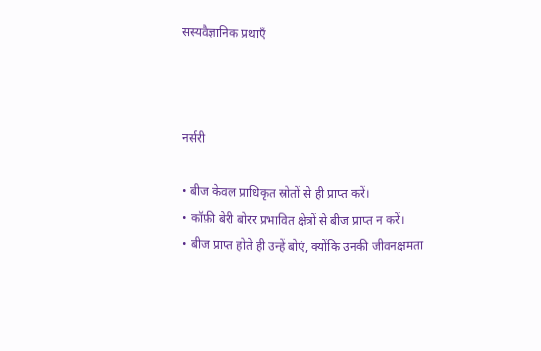सस्यवैज्ञानिक प्रथाएँ



नर्सरी

• बीज केवल प्राधिकृत स्रोतों से ही प्राप्त करें।
• कॉफ़ी बेरी बोरर प्रभावित क्षेत्रों से बीज प्राप्त न करें।
• बीज प्राप्त होते ही उन्हें बोएं, क्योंकि उनकी जीवनक्षमता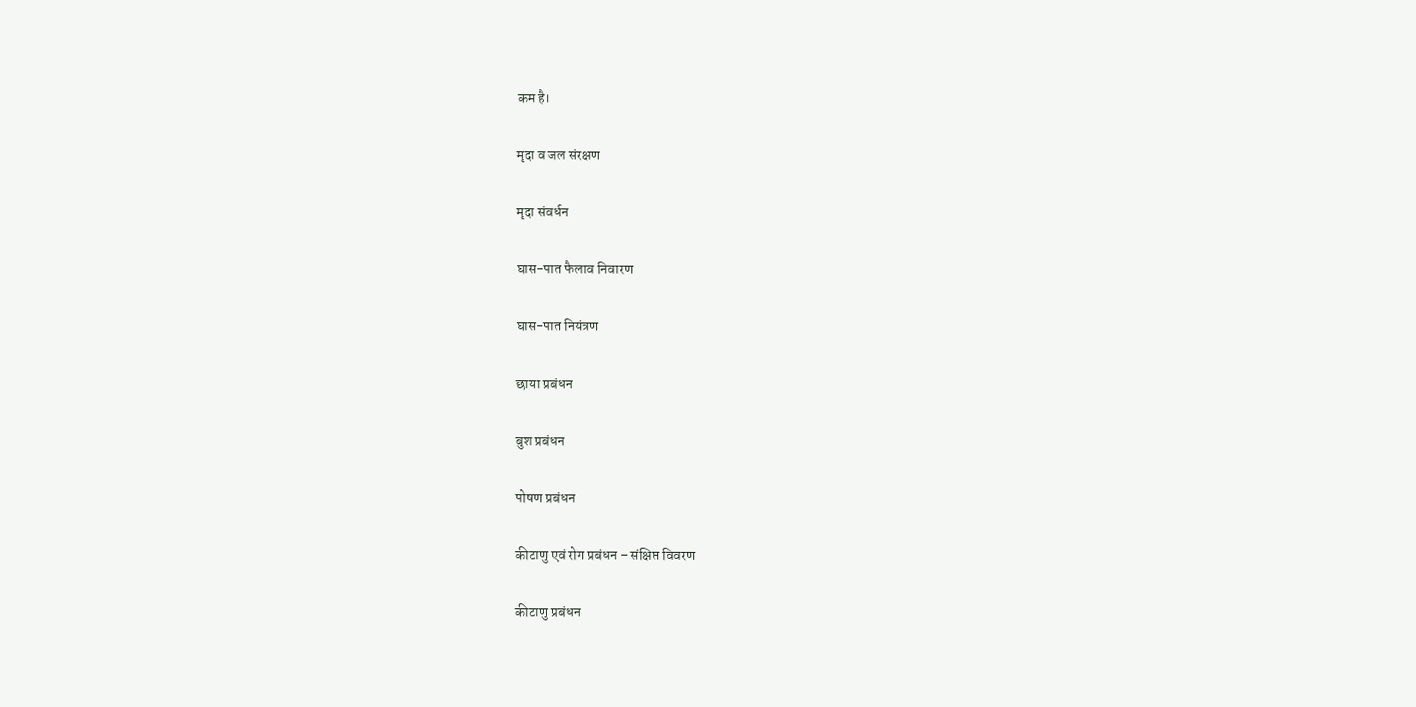कम है।

मृदा व जल संरक्षण

मृदा संवर्धन

घास-पात फैलाव निवारण

घास-पात नियंत्रण

छाया प्रबंधन

बुश प्रबंधन

पोषण प्रबंधन

कीटाणु एवं रोग प्रबंधन – संक्षिप्त विवरण

कीटाणु प्रबंधन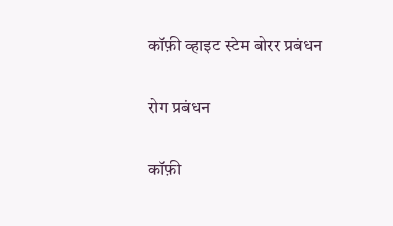कॉफ़ी व्हाइट स्टेम बोरर प्रबंधन

रोग प्रबंधन

कॉफ़ी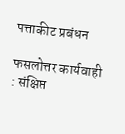पत्ताकीट प्रबंधन

फसलोत्तर कार्यवाही : संक्षिप्त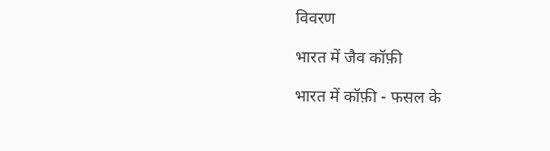विवरण

भारत में जैव कॉफ़ी

भारत में कॉफ़ी - फसल के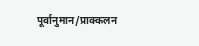पूर्वानुमान/प्राक्कलन